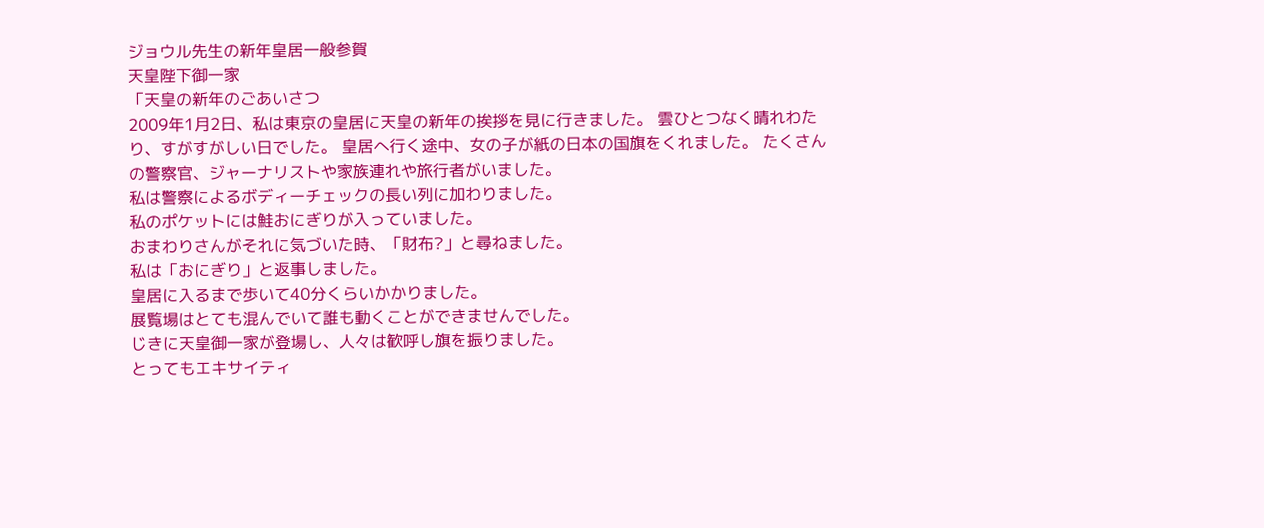ジョウル先生の新年皇居一般参賀
天皇陛下御一家
「天皇の新年のごあいさつ
2009年1月2日、私は東京の皇居に天皇の新年の挨拶を見に行きました。 雲ひとつなく晴れわたり、すがすがしい日でした。 皇居へ行く途中、女の子が紙の日本の国旗をくれました。 たくさんの警察官、ジャーナリストや家族連れや旅行者がいました。
私は警察によるボディーチェックの長い列に加わりました。
私のポケットには鮭おにぎりが入っていました。
おまわりさんがそれに気づいた時、「財布?」と尋ねました。
私は「おにぎり」と返事しました。
皇居に入るまで歩いて40分くらいかかりました。
展覧場はとても混んでいて誰も動くことができませんでした。
じきに天皇御一家が登場し、人々は歓呼し旗を振りました。
とってもエキサイティ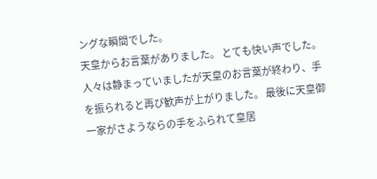ングな瞬間でした。
天皇からお言葉がありました。 とても快い声でした。
人々は静まっていましたが天皇のお言葉が終わり、手を振られると再び歓声が上がりました。 最後に天皇御一家がさようならの手をふられて皇居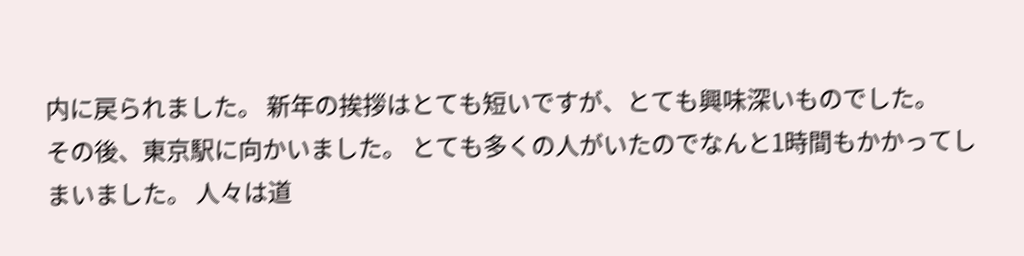内に戻られました。 新年の挨拶はとても短いですが、とても興味深いものでした。
その後、東京駅に向かいました。 とても多くの人がいたのでなんと1時間もかかってしまいました。 人々は道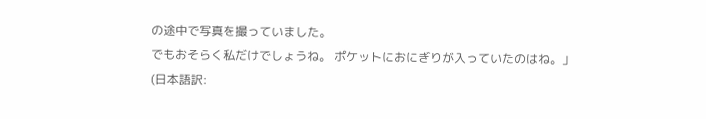の途中で写真を撮っていました。
でもおそらく私だけでしょうね。 ポケットにおにぎりが入っていたのはね。」
(日本語訳: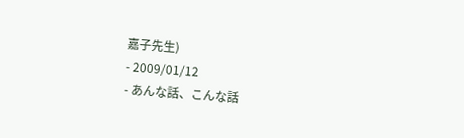嘉子先生)
- 2009/01/12
- あんな話、こんな話